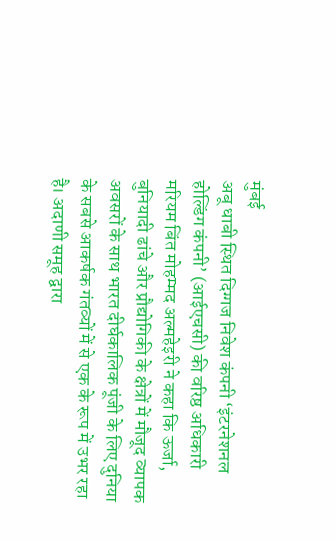मुंबई
अबू धाबी स्थित दिग्गज निवेश कंपनी ‘इंटरनेशनल होल्डिंग कंपनी’ (आईएचसी) की वरिष्ठ अधिकारी मरियम बिंत मोहम्मद अल्महेइरी ने कहा कि ऊर्जा, बुनियादी ढांचे और प्रौद्योगिकी के क्षेत्रों में मौजूद व्यापक अवसरों के साथ भारत दीर्घकालिक पूंजी के लिए दुनिया के सबसे आकर्षक गंतव्यों में से एक के रूप में उभर रहा है। अदाणी समूह द्वारा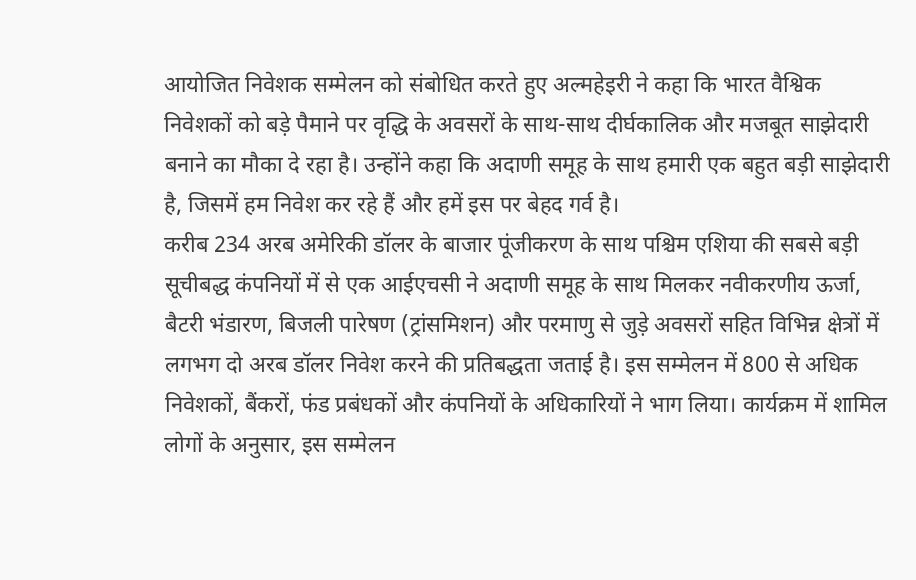आयोजित निवेशक सम्मेलन को संबोधित करते हुए अल्महेइरी ने कहा कि भारत वैश्विक निवेशकों को बड़े पैमाने पर वृद्धि के अवसरों के साथ-साथ दीर्घकालिक और मजबूत साझेदारी बनाने का मौका दे रहा है। उन्होंने कहा कि अदाणी समूह के साथ हमारी एक बहुत बड़ी साझेदारी है, जिसमें हम निवेश कर रहे हैं और हमें इस पर बेहद गर्व है।
करीब 234 अरब अमेरिकी डॉलर के बाजार पूंजीकरण के साथ पश्चिम एशिया की सबसे बड़ी सूचीबद्ध कंपनियों में से एक आईएचसी ने अदाणी समूह के साथ मिलकर नवीकरणीय ऊर्जा, बैटरी भंडारण, बिजली पारेषण (ट्रांसमिशन) और परमाणु से जुड़े अवसरों सहित विभिन्न क्षेत्रों में लगभग दो अरब डॉलर निवेश करने की प्रतिबद्धता जताई है। इस सम्मेलन में 800 से अधिक निवेशकों, बैंकरों, फंड प्रबंधकों और कंपनियों के अधिकारियों ने भाग लिया। कार्यक्रम में शामिल लोगों के अनुसार, इस सम्मेलन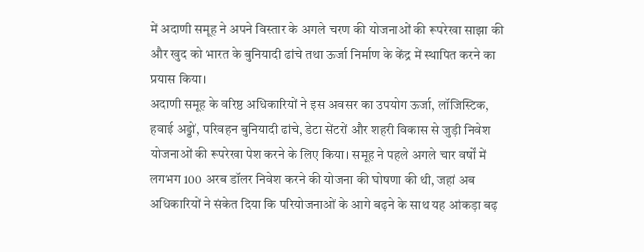में अदाणी समूह ने अपने विस्तार के अगले चरण की योजनाओं की रूपरेखा साझा की और खुद को भारत के बुनियादी ढांचे तथा ऊर्जा निर्माण के केंद्र में स्थापित करने का प्रयास किया।
अदाणी समूह के वरिष्ठ अधिकारियों ने इस अवसर का उपयोग ऊर्जा, लॉजिस्टिक, हवाई अड्डों, परिवहन बुनियादी ढांचे, डेटा सेंटरों और शहरी विकास से जुड़ी निवेश योजनाओं की रूपरेखा पेश करने के लिए किया। समूह ने पहले अगले चार वर्षों में लगभग 100 अरब डॉलर निवेश करने की योजना की घोषणा की थी, जहां अब अधिकारियों ने संकेत दिया कि परियोजनाओं के आगे बढ़ने के साथ यह आंकड़ा बढ़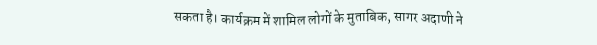सकता है। कार्यक्रम में शामिल लोगों के मुताबिक, सागर अदाणी ने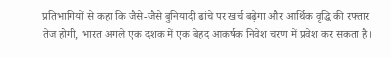प्रतिभागियों से कहा कि जैसे-जैसे बुनियादी ढांचे पर खर्च बढ़ेगा और आर्थिक वृद्धि की रफ्तार तेज होगी, भारत अगले एक दशक में एक बेहद आकर्षक निवेश चरण में प्रवेश कर सकता है।